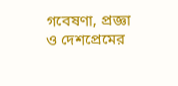গবেষণা, প্রজ্ঞা ও দেশপ্রেমের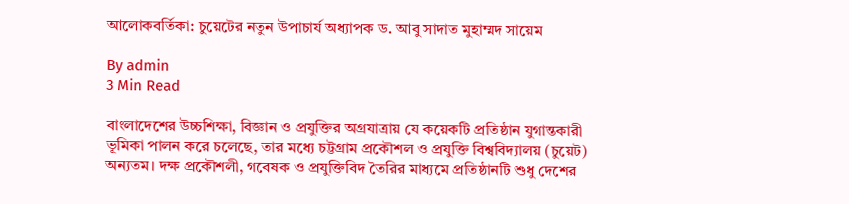আলোকবর্তিকা: চুয়েটের নতুন উপাচার্য অধ্যাপক ড. আবু সাদাত মুহাম্মদ সায়েম

By admin
3 Min Read

বাংলাদেশের উচ্চশিক্ষা, বিজ্ঞান ও প্রযুক্তির অগ্রযাত্রায় যে কয়েকটি প্রতিষ্ঠান যুগান্তকারী ভূমিকা পালন করে চলেছে, তার মধ্যে চট্টগ্রাম প্রকৌশল ও প্রযুক্তি বিশ্ববিদ্যালয় (চুয়েট) অন্যতম। দক্ষ প্রকৌশলী, গবেষক ও প্রযুক্তিবিদ তৈরির মাধ্যমে প্রতিষ্ঠানটি শুধু দেশের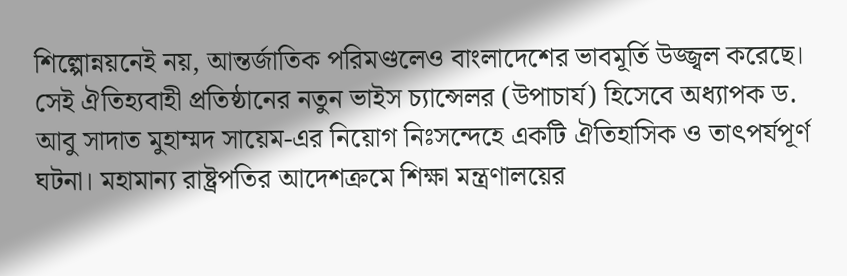শিল্পোন্নয়নেই নয়, আন্তর্জাতিক পরিমণ্ডলেও বাংলাদেশের ভাবমূর্তি উজ্জ্বল করেছে। সেই ঐতিহ্যবাহী প্রতিষ্ঠানের নতুন ভাইস চ্যান্সেলর (উপাচার্য) হিসেবে অধ্যাপক ড. আবু সাদাত মুহাম্মদ সায়েম-এর নিয়োগ নিঃসন্দেহে একটি ঐতিহাসিক ও তাৎপর্যপূর্ণ ঘটনা। মহামান্য রাষ্ট্রপতির আদেশক্রমে শিক্ষা মন্ত্রণালয়ের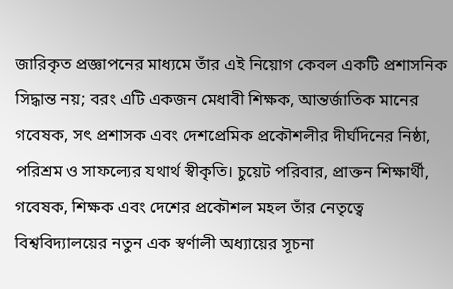জারিকৃত প্রজ্ঞাপনের মাধ্যমে তাঁর এই নিয়োগ কেবল একটি প্রশাসনিক সিদ্ধান্ত নয়; বরং এটি একজন মেধাবী শিক্ষক, আন্তর্জাতিক মানের গবেষক, সৎ প্রশাসক এবং দেশপ্রেমিক প্রকৌশলীর দীর্ঘদিনের নিষ্ঠা, পরিশ্রম ও সাফল্যের যথার্থ স্বীকৃতি। চুয়েট পরিবার, প্রাক্তন শিক্ষার্থী, গবেষক, শিক্ষক এবং দেশের প্রকৌশল মহল তাঁর নেতৃত্বে বিশ্ববিদ্যালয়ের নতুন এক স্বর্ণালী অধ্যায়ের সূচনা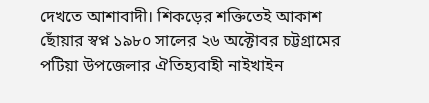দেখতে আশাবাদী। শিকড়ের শক্তিতেই আকাশ ছোঁয়ার স্বপ্ন ১৯৮০ সালের ২৬ অক্টোবর চট্টগ্রামের পটিয়া উপজেলার ঐতিহ্যবাহী নাইখাইন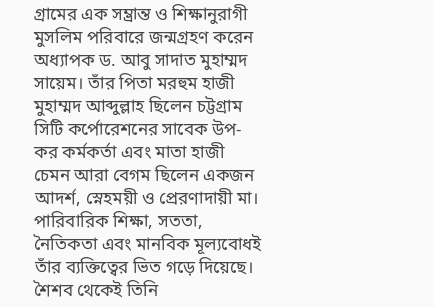গ্রামের এক সম্ভ্রান্ত ও শিক্ষানুরাগী মুসলিম পরিবারে জন্মগ্রহণ করেন অধ্যাপক ড. আবু সাদাত মুহাম্মদ সায়েম। তাঁর পিতা মরহুম হাজী মুহাম্মদ আব্দুল্লাহ ছিলেন চট্টগ্রাম সিটি কর্পোরেশনের সাবেক উপ-কর কর্মকর্তা এবং মাতা হাজী চেমন আরা বেগম ছিলেন একজন আদর্শ, স্নেহময়ী ও প্রেরণাদায়ী মা। পারিবারিক শিক্ষা, সততা, নৈতিকতা এবং মানবিক মূল্যবোধই তাঁর ব্যক্তিত্বের ভিত গড়ে দিয়েছে। শৈশব থেকেই তিনি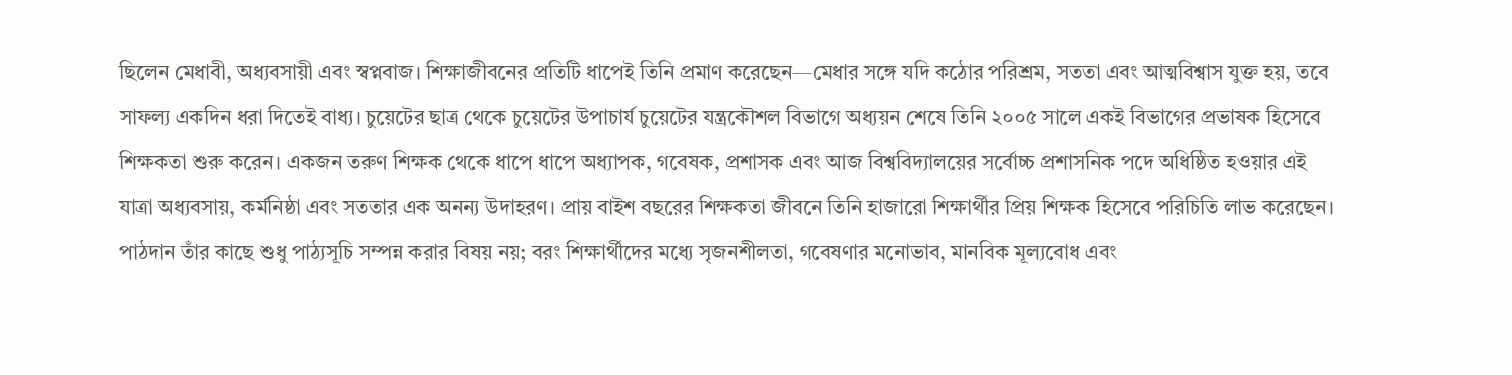ছিলেন মেধাবী, অধ্যবসায়ী এবং স্বপ্নবাজ। শিক্ষাজীবনের প্রতিটি ধাপেই তিনি প্রমাণ করেছেন—মেধার সঙ্গে যদি কঠোর পরিশ্রম, সততা এবং আত্মবিশ্বাস যুক্ত হয়, তবে সাফল্য একদিন ধরা দিতেই বাধ্য। চুয়েটের ছাত্র থেকে চুয়েটের উপাচার্য চুয়েটের যন্ত্রকৌশল বিভাগে অধ্যয়ন শেষে তিনি ২০০৫ সালে একই বিভাগের প্রভাষক হিসেবে শিক্ষকতা শুরু করেন। একজন তরুণ শিক্ষক থেকে ধাপে ধাপে অধ্যাপক, গবেষক, প্রশাসক এবং আজ বিশ্ববিদ্যালয়ের সর্বোচ্চ প্রশাসনিক পদে অধিষ্ঠিত হওয়ার এই যাত্রা অধ্যবসায়, কর্মনিষ্ঠা এবং সততার এক অনন্য উদাহরণ। প্রায় বাইশ বছরের শিক্ষকতা জীবনে তিনি হাজারো শিক্ষার্থীর প্রিয় শিক্ষক হিসেবে পরিচিতি লাভ করেছেন। পাঠদান তাঁর কাছে শুধু পাঠ্যসূচি সম্পন্ন করার বিষয় নয়; বরং শিক্ষার্থীদের মধ্যে সৃজনশীলতা, গবেষণার মনোভাব, মানবিক মূল্যবোধ এবং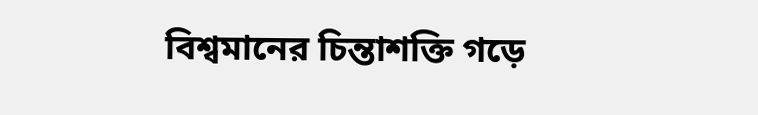বিশ্বমানের চিন্তাশক্তি গড়ে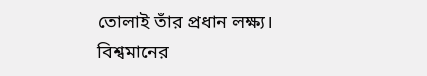তোলাই তাঁর প্রধান লক্ষ্য। বিশ্বমানের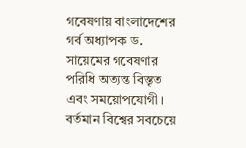গবেষণায় বাংলাদেশের গর্ব অধ্যাপক ড. সায়েমের গবেষণার পরিধি অত্যন্ত বিস্তৃত এবং সময়োপযোগী। বর্তমান বিশ্বের সবচেয়ে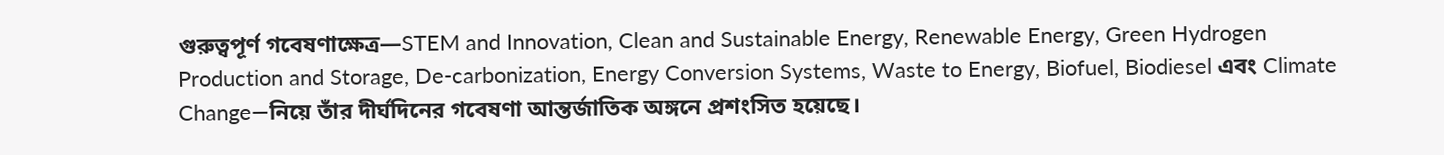গুরুত্বপূর্ণ গবেষণাক্ষেত্র—STEM and Innovation, Clean and Sustainable Energy, Renewable Energy, Green Hydrogen Production and Storage, De-carbonization, Energy Conversion Systems, Waste to Energy, Biofuel, Biodiesel এবং Climate Change—নিয়ে তাঁর দীর্ঘদিনের গবেষণা আন্তর্জাতিক অঙ্গনে প্রশংসিত হয়েছে।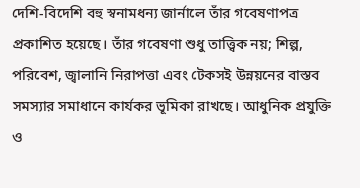দেশি-বিদেশি বহু স্বনামধন্য জার্নালে তাঁর গবেষণাপত্র প্রকাশিত হয়েছে। তাঁর গবেষণা শুধু তাত্ত্বিক নয়; শিল্প, পরিবেশ, জ্বালানি নিরাপত্তা এবং টেকসই উন্নয়নের বাস্তব সমস্যার সমাধানে কার্যকর ভূমিকা রাখছে। আধুনিক প্রযুক্তি ও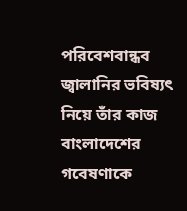পরিবেশবান্ধব জ্বালানির ভবিষ্যৎ নিয়ে তাঁর কাজ বাংলাদেশের গবেষণাকে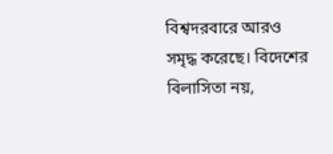বিশ্বদরবারে আরও সমৃদ্ধ করেছে। বিদেশের বিলাসিতা নয়,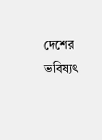দেশের ভবিষ্যৎ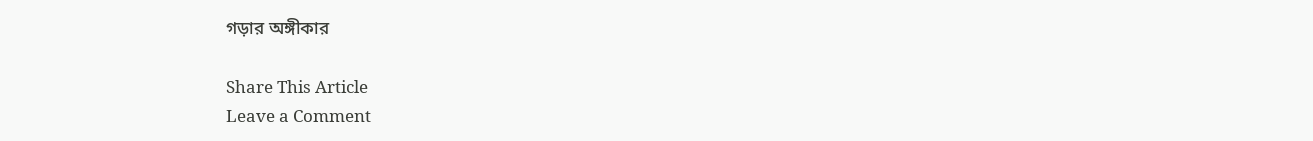গড়ার অঙ্গীকার

Share This Article
Leave a Comment